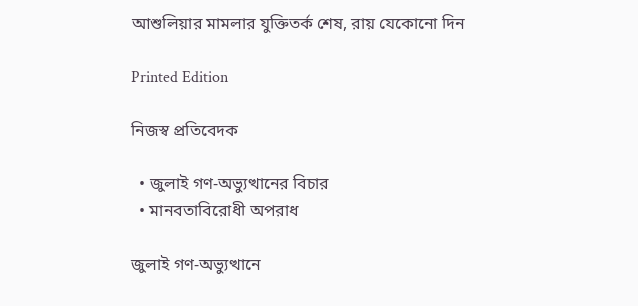আশুলিয়ার মামলার যুক্তিতর্ক শেষ, রায় যেকোনো দিন

Printed Edition

নিজস্ব প্রতিবেদক

  • জুলাই গণ-অভ্যুত্থানের বিচার
  • মানবতাবিরোধী অপরাধ

জুলাই গণ-অভ্যুত্থানে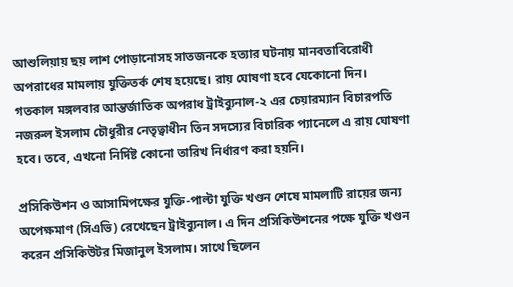আশুলিয়ায় ছয় লাশ পোড়ানোসহ সাতজনকে হত্যার ঘটনায় মানবতাবিরোধী অপরাধের মামলায় যুক্তিতর্ক শেষ হয়েছে। রায় ঘোষণা হবে যেকোনো দিন। গতকাল মঙ্গলবার আন্তর্জাতিক অপরাধ ট্রাইব্যুনাল-২ এর চেয়ারম্যান বিচারপতি নজরুল ইসলাম চৌধুরীর নেতৃত্বাধীন তিন সদস্যের বিচারিক প্যানেলে এ রায় ঘোষণা হবে। তবে, এখনো নির্দিষ্ট কোনো তারিখ নির্ধারণ করা হয়নি।

প্রসিকিউশন ও আসামিপক্ষের যুক্তি-পাল্টা যুক্তি খণ্ডন শেষে মামলাটি রায়ের জন্য অপেক্ষমাণ (সিএভি) রেখেছেন ট্রাইব্যুনাল। এ দিন প্রসিকিউশনের পক্ষে যুক্তি খণ্ডন করেন প্রসিকিউটর মিজানুল ইসলাম। সাথে ছিলেন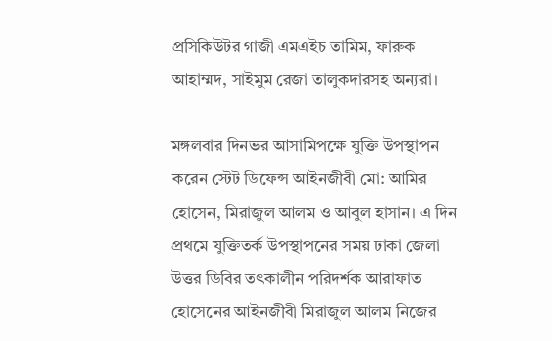প্রসিকিউটর গাজী এমএইচ তামিম, ফারুক আহাম্মদ, সাইমুম রেজা তালুকদারসহ অন্যরা।

মঙ্গলবার দিনভর আসামিপক্ষে যুক্তি উপস্থাপন করেন স্টেট ডিফেন্স আইনজীবী মো: আমির হোসেন, মিরাজুল আলম ও আবুল হাসান। এ দিন প্রথমে যুক্তিতর্ক উপস্থাপনের সময় ঢাকা জেলা উত্তর ডিবির তৎকালীন পরিদর্শক আরাফাত হোসেনের আইনজীবী মিরাজুল আলম নিজের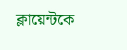ক্লায়েন্টকে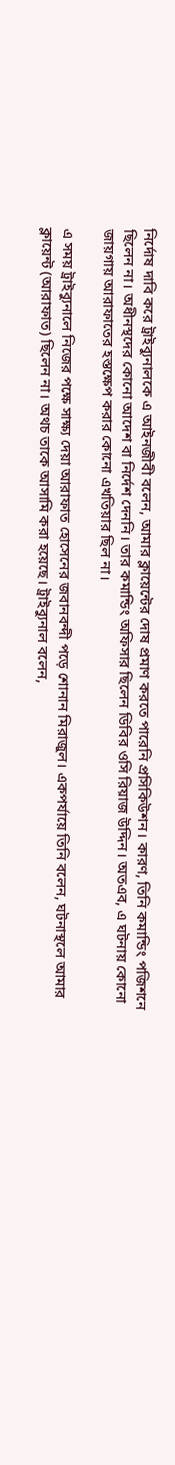নির্দোষ দাবি করে ট্রাইব্যুনালকে এ আইনজীবী বলেন, আমার ক্লায়েন্টের দোষ প্রমাণ করতে পারেনি প্রসিকিউশন। কারণ, তিনি কমান্ডিং পজিশনে ছিলেন না। অধীনস্থদের কোনো আদেশ বা নির্দেশ দেননি। তার কমান্ডিং অফিসার ছিলেন ডিবির ওসি রিয়াজ উদ্দিন। অতএব, এ ঘটনায় কোনো জায়গায় আরাফাতের হস্তক্ষেপ করার কোনো এখতিয়ার ছিল না।

এ সময় ট্রাইব্যুনালে নিজের পক্ষে সাক্ষ্য দেয়া আরাফাত হোসেনের জবানবন্দী পড়ে শোনান মিরাজুল। একপর্যায়ে তিনি বলেন, ঘটনাস্থলে আমার ক্লায়েন্ট (আরাফাত) ছিলেন না। অথচ তাকে আসামি করা হয়েছে। ট্রাইব্যুনাল বলেন,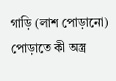গাড়ি (লাশ পোড়ানো) পোড়াতে কী অস্ত্র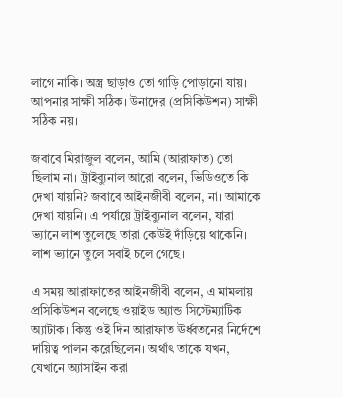লাগে নাকি। অস্ত্র ছাড়াও তো গাড়ি পোড়ানো যায়। আপনার সাক্ষী সঠিক। উনাদের (প্রসিকিউশন) সাক্ষী সঠিক নয়।

জবাবে মিরাজুল বলেন, আমি (আরাফাত) তো ছিলাম না। ট্রাইব্যুনাল আরো বলেন, ভিডিওতে কি দেখা যায়নি? জবাবে আইনজীবী বলেন, না। আমাকে দেখা যায়নি। এ পর্যায়ে ট্রাইব্যুনাল বলেন, যারা ভ্যানে লাশ তুলেছে তারা কেউই দাঁড়িয়ে থাকেনি। লাশ ভ্যানে তুলে সবাই চলে গেছে।

এ সময় আরাফাতের আইনজীবী বলেন, এ মামলায় প্রসিকিউশন বলেছে ওয়াইড অ্যান্ড সিস্টেম্যাটিক অ্যাটাক। কিন্তু ওই দিন আরাফাত ঊর্ধ্বতনের নির্দেশে দায়িত্ব পালন করেছিলেন। অর্থাৎ তাকে যখন, যেখানে অ্যাসাইন করা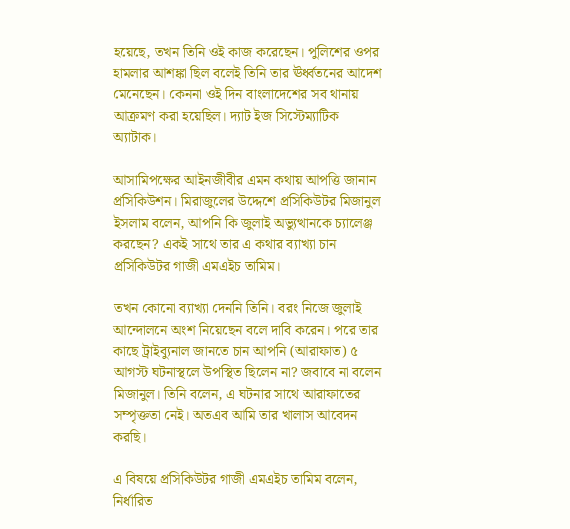হয়েছে, তখন তিনি ওই কাজ করেছেন। পুলিশের ওপর হামলার আশঙ্কা ছিল বলেই তিনি তার ঊর্ধ্বতনের আদেশ মেনেছেন। কেননা ওই দিন বাংলাদেশের সব থানায় আক্রমণ করা হয়েছিল। দ্যাট ইজ সিস্টেম্যাটিক অ্যাটাক।

আসামিপক্ষের আইনজীবীর এমন কথায় আপত্তি জানান প্রসিকিউশন। মিরাজুলের উদ্দেশে প্রসিকিউটর মিজানুল ইসলাম বলেন, আপনি কি জুলাই অভ্যুত্থানকে চ্যালেঞ্জ করছেন? একই সাথে তার এ কথার ব্যাখ্যা চান প্রসিকিউটর গাজী এমএইচ তামিম।

তখন কোনো ব্যাখ্যা দেননি তিনি। বরং নিজে জুলাই আন্দোলনে অংশ নিয়েছেন বলে দাবি করেন। পরে তার কাছে ট্রাইব্যুনাল জানতে চান আপনি (আরাফাত) ৫ আগস্ট ঘটনাস্থলে উপস্থিত ছিলেন না? জবাবে না বলেন মিজানুল। তিনি বলেন, এ ঘটনার সাথে আরাফাতের সম্পৃক্ততা নেই। অতএব আমি তার খালাস আবেদন করছি।

এ বিষয়ে প্রসিকিউটর গাজী এমএইচ তামিম বলেন, নির্ধারিত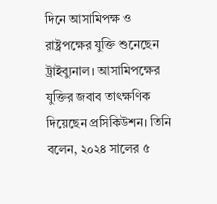দিনে আসামিপক্ষ ও রাষ্ট্রপক্ষের যুক্তি শুনেছেন ট্রাইব্যুনাল। আসামিপক্ষের যুক্তির জবাব তাৎক্ষণিক দিয়েছেন প্রসিকিউশন। তিনি বলেন, ২০২৪ সালের ৫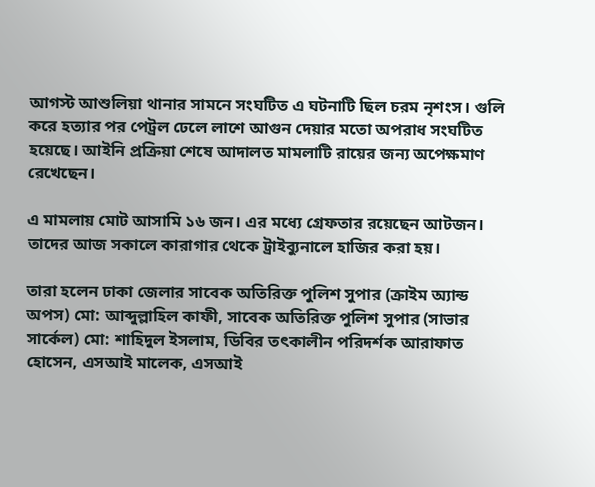আগস্ট আশুলিয়া থানার সামনে সংঘটিত এ ঘটনাটি ছিল চরম নৃশংস। গুলি করে হত্যার পর পেট্রল ঢেলে লাশে আগুন দেয়ার মতো অপরাধ সংঘটিত হয়েছে। আইনি প্রক্রিয়া শেষে আদালত মামলাটি রায়ের জন্য অপেক্ষমাণ রেখেছেন।

এ মামলায় মোট আসামি ১৬ জন। এর মধ্যে গ্রেফতার রয়েছেন আটজন। তাদের আজ সকালে কারাগার থেকে ট্রাইব্যুনালে হাজির করা হয়।

তারা হলেন ঢাকা জেলার সাবেক অতিরিক্ত পুলিশ সুপার (ক্রাইম অ্যান্ড অপস) মো: আব্দুল্লাহিল কাফী, সাবেক অতিরিক্ত পুলিশ সুপার (সাভার সার্কেল) মো: শাহিদুল ইসলাম, ডিবির তৎকালীন পরিদর্শক আরাফাত হোসেন, এসআই মালেক, এসআই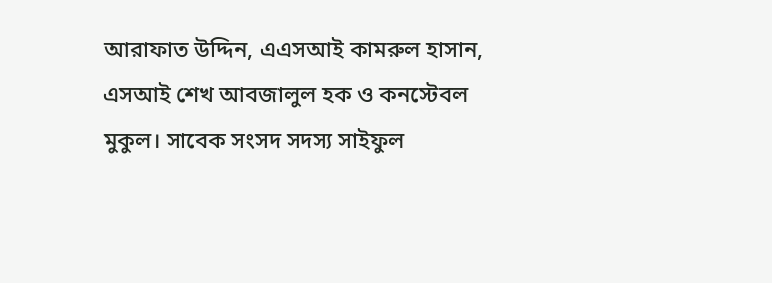আরাফাত উদ্দিন, এএসআই কামরুল হাসান, এসআই শেখ আবজালুল হক ও কনস্টেবল মুকুল। সাবেক সংসদ সদস্য সাইফুল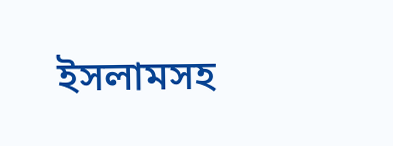ইসলামসহ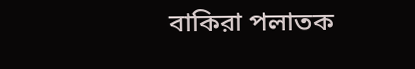বাকিরা পলাতক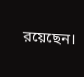রয়েছেন।